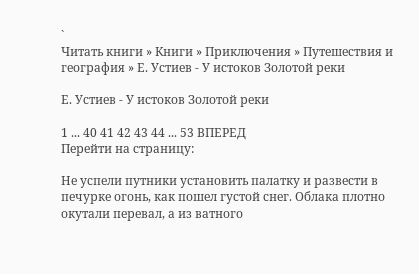`
Читать книги » Книги » Приключения » Путешествия и география » Е. Устиев - У истоков Золотой реки

Е. Устиев - У истоков Золотой реки

1 ... 40 41 42 43 44 ... 53 ВПЕРЕД
Перейти на страницу:

Не успели путники установить палатку и развести в печурке огонь, как пошел густой снег. Облака плотно окутали перевал, а из ватного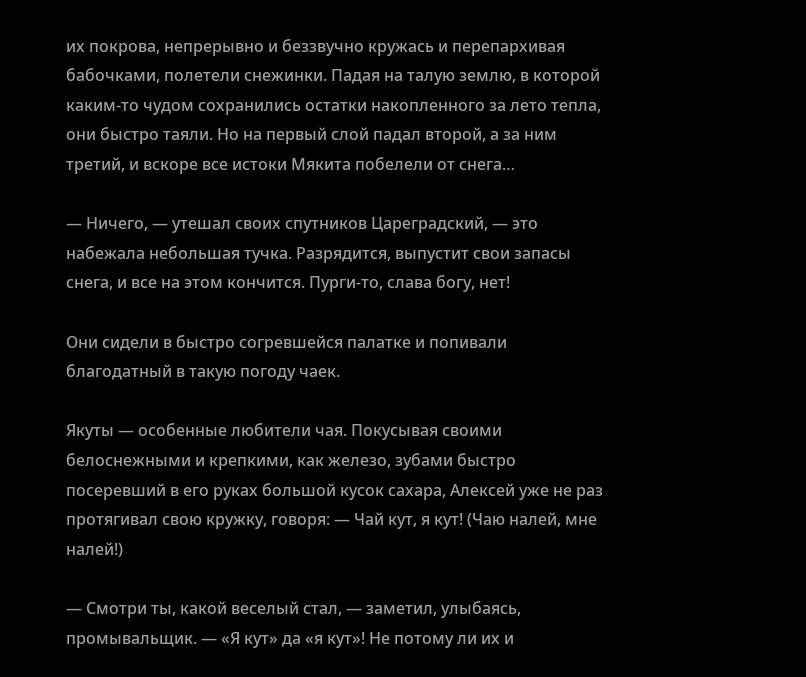их покрова, непрерывно и беззвучно кружась и перепархивая бабочками, полетели снежинки. Падая на талую землю, в которой каким-то чудом сохранились остатки накопленного за лето тепла, они быстро таяли. Но на первый слой падал второй, а за ним третий, и вскоре все истоки Мякита побелели от снега…

— Ничего, — утешал своих спутников Цареградский, — это набежала небольшая тучка. Разрядится, выпустит свои запасы снега, и все на этом кончится. Пурги-то, слава богу, нет!

Они сидели в быстро согревшейся палатке и попивали благодатный в такую погоду чаек.

Якуты — особенные любители чая. Покусывая своими белоснежными и крепкими, как железо, зубами быстро посеревший в его руках большой кусок сахара, Алексей уже не раз протягивал свою кружку, говоря: — Чай кут, я кут! (Чаю налей, мне налей!)

— Смотри ты, какой веселый стал, — заметил, улыбаясь, промывальщик. — «Я кут» да «я кут»! Не потому ли их и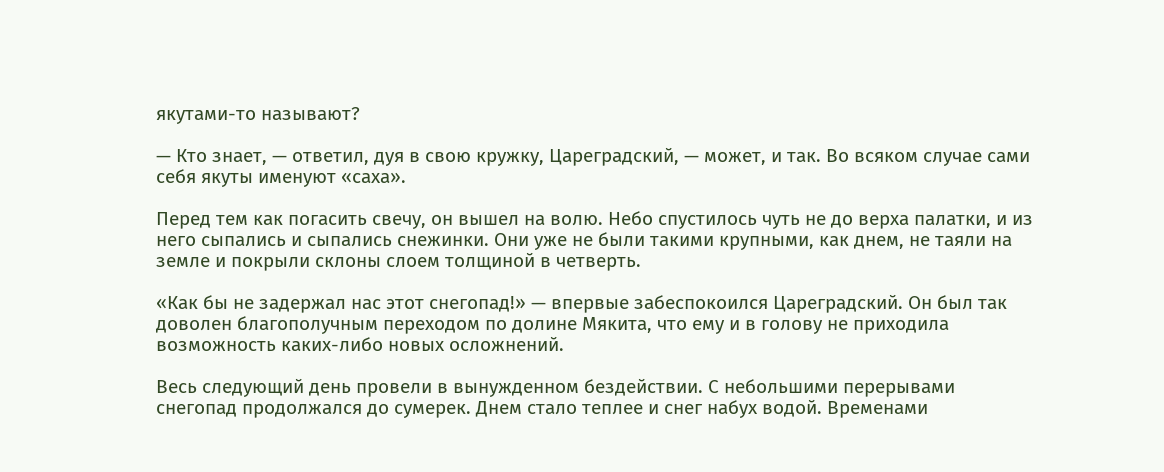якутами-то называют?

— Кто знает, — ответил, дуя в свою кружку, Цареградский, — может, и так. Во всяком случае сами себя якуты именуют «саха».

Перед тем как погасить свечу, он вышел на волю. Небо спустилось чуть не до верха палатки, и из него сыпались и сыпались снежинки. Они уже не были такими крупными, как днем, не таяли на земле и покрыли склоны слоем толщиной в четверть.

«Как бы не задержал нас этот снегопад!» — впервые забеспокоился Цареградский. Он был так доволен благополучным переходом по долине Мякита, что ему и в голову не приходила возможность каких-либо новых осложнений.

Весь следующий день провели в вынужденном бездействии. С небольшими перерывами снегопад продолжался до сумерек. Днем стало теплее и снег набух водой. Временами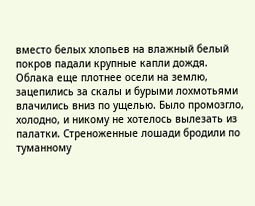вместо белых хлопьев на влажный белый покров падали крупные капли дождя. Облака еще плотнее осели на землю, зацепились за скалы и бурыми лохмотьями влачились вниз по ущелью. Было промозгло, холодно, и никому не хотелось вылезать из палатки. Стреноженные лошади бродили по туманному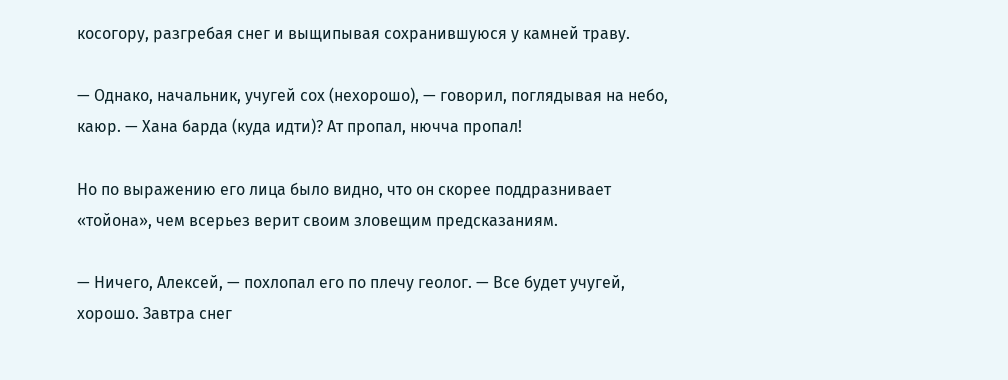косогору, разгребая снег и выщипывая сохранившуюся у камней траву.

— Однако, начальник, учугей сох (нехорошо), — говорил, поглядывая на небо, каюр. — Хана барда (куда идти)? Ат пропал, нючча пропал!

Но по выражению его лица было видно, что он скорее поддразнивает «тойона», чем всерьез верит своим зловещим предсказаниям.

— Ничего, Алексей, — похлопал его по плечу геолог. — Все будет учугей, хорошо. Завтра снег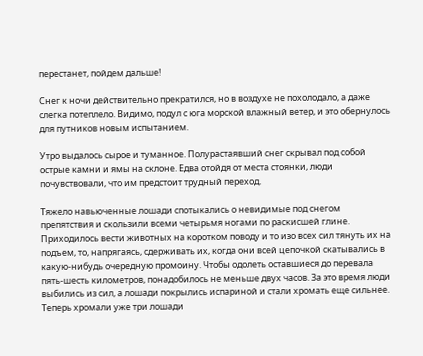перестанет, пойдем дальше!

Снег к ночи действительно прекратился, но в воздухе не похолодало, а даже слегка потеплело. Видимо, подул с юга морской влажный ветер, и это обернулось для путников новым испытанием.

Утро выдалось сырое и туманное. Полурастаявший снег скрывал под собой острые камни и ямы на склоне. Едва отойдя от места стоянки, люди почувствовали, что им предстоит трудный переход.

Тяжело навьюченные лошади спотыкались о невидимые под снегом препятствия и скользили всеми четырьмя ногами по раскисшей глине. Приходилось вести животных на коротком поводу и то изо всех сил тянуть их на подъем, то, напрягаясь, сдерживать их, когда они всей цепочкой скатывались в какую-нибудь очередную промоину. Чтобы одолеть оставшиеся до перевала пять-шесть километров, понадобилось не меньше двух часов. За это время люди выбились из сил, а лошади покрылись испариной и стали хромать еще сильнее. Теперь хромали уже три лошади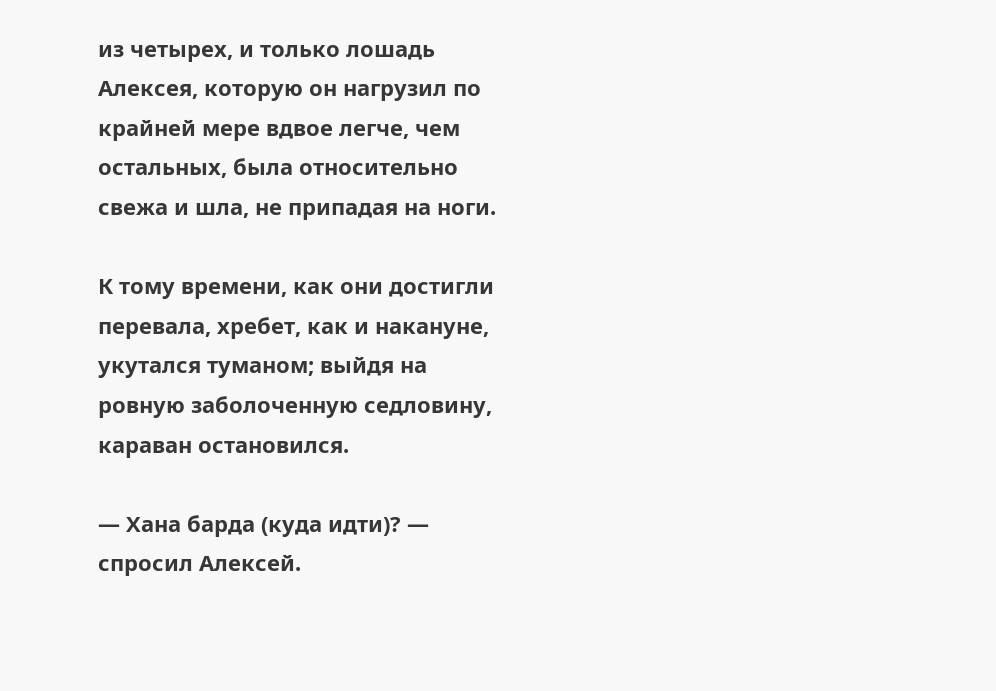из четырех, и только лошадь Алексея, которую он нагрузил по крайней мере вдвое легче, чем остальных, была относительно свежа и шла, не припадая на ноги.

К тому времени, как они достигли перевала, хребет, как и накануне, укутался туманом; выйдя на ровную заболоченную седловину, караван остановился.

— Хана барда (куда идти)? — спросил Алексей.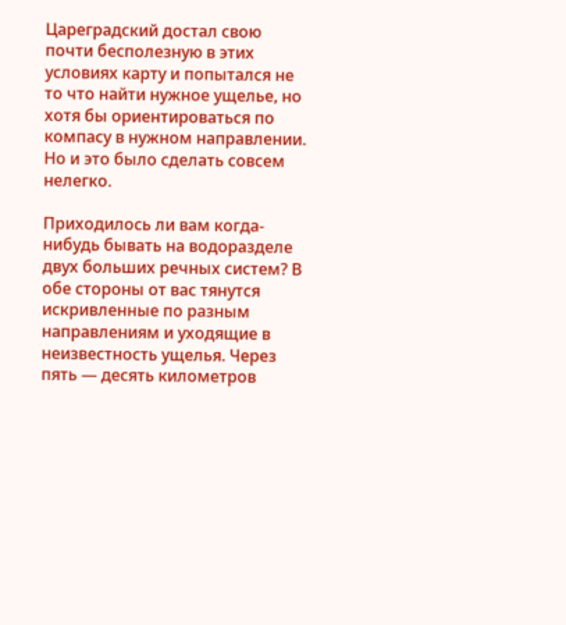Цареградский достал свою почти бесполезную в этих условиях карту и попытался не то что найти нужное ущелье, но хотя бы ориентироваться по компасу в нужном направлении. Но и это было сделать совсем нелегко.

Приходилось ли вам когда-нибудь бывать на водоразделе двух больших речных систем? В обе стороны от вас тянутся искривленные по разным направлениям и уходящие в неизвестность ущелья. Через пять — десять километров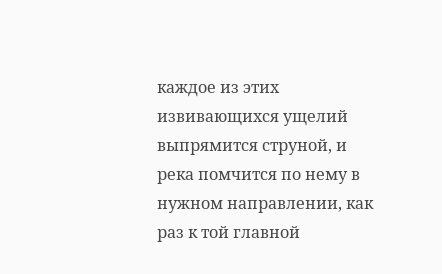каждое из этих извивающихся ущелий выпрямится струной, и река помчится по нему в нужном направлении, как раз к той главной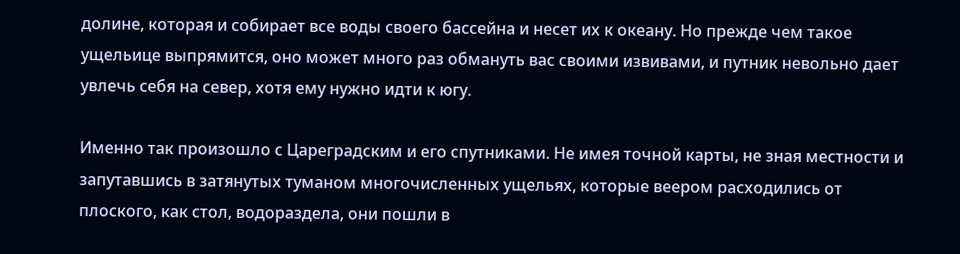долине, которая и собирает все воды своего бассейна и несет их к океану. Но прежде чем такое ущельице выпрямится, оно может много раз обмануть вас своими извивами, и путник невольно дает увлечь себя на север, хотя ему нужно идти к югу.

Именно так произошло с Цареградским и его спутниками. Не имея точной карты, не зная местности и запутавшись в затянутых туманом многочисленных ущельях, которые веером расходились от плоского, как стол, водораздела, они пошли в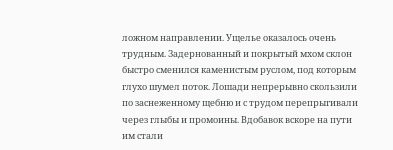ложном направлении. Ущелье оказалось очень трудным. Задернованный и покрытый мхом склон быстро сменился каменистым руслом, под которым глухо шумел поток. Лошади непрерывно скользили по заснеженному щебню и с трудом перепрыгивали через глыбы и промоины. Вдобавок вскоре на пути им стали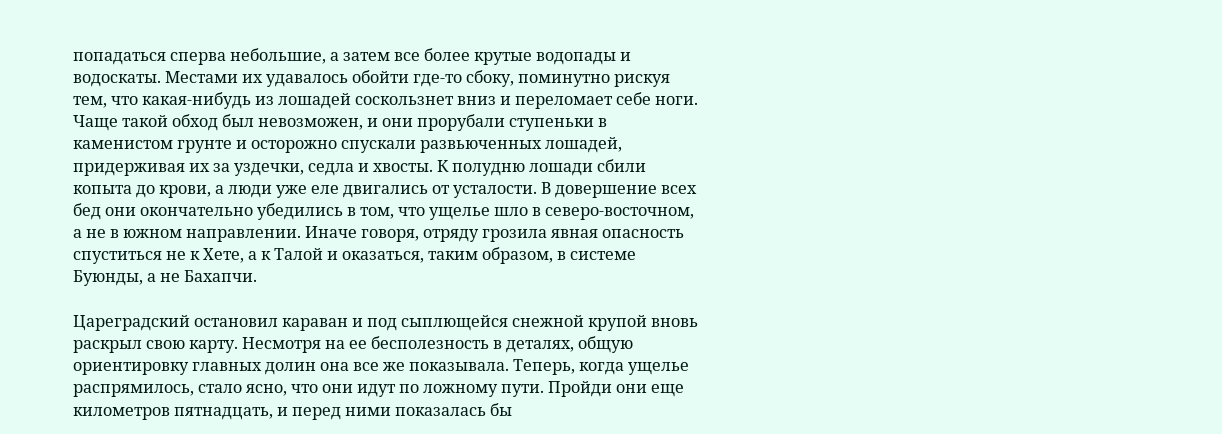попадаться сперва небольшие, а затем все более крутые водопады и водоскаты. Местами их удавалось обойти где-то сбоку, поминутно рискуя тем, что какая-нибудь из лошадей соскользнет вниз и переломает себе ноги. Чаще такой обход был невозможен, и они прорубали ступеньки в каменистом грунте и осторожно спускали развьюченных лошадей, придерживая их за уздечки, седла и хвосты. К полудню лошади сбили копыта до крови, а люди уже еле двигались от усталости. В довершение всех бед они окончательно убедились в том, что ущелье шло в северо-восточном, а не в южном направлении. Иначе говоря, отряду грозила явная опасность спуститься не к Хете, а к Талой и оказаться, таким образом, в системе Буюнды, а не Бахапчи.

Цареградский остановил караван и под сыплющейся снежной крупой вновь раскрыл свою карту. Несмотря на ее бесполезность в деталях, общую ориентировку главных долин она все же показывала. Теперь, когда ущелье распрямилось, стало ясно, что они идут по ложному пути. Пройди они еще километров пятнадцать, и перед ними показалась бы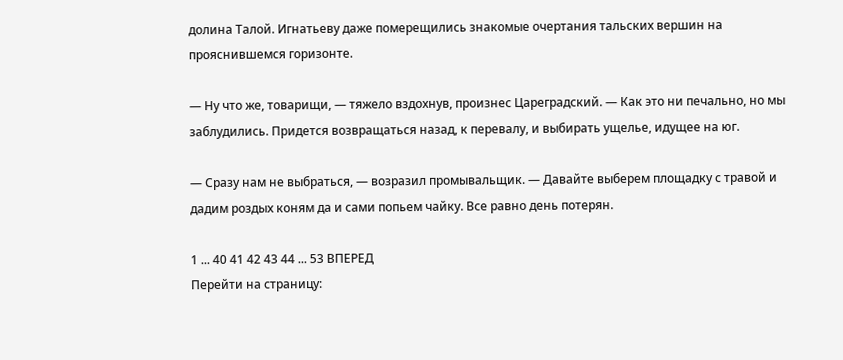долина Талой. Игнатьеву даже померещились знакомые очертания тальских вершин на прояснившемся горизонте.

— Ну что же, товарищи, — тяжело вздохнув, произнес Цареградский. — Как это ни печально, но мы заблудились. Придется возвращаться назад, к перевалу, и выбирать ущелье, идущее на юг.

— Сразу нам не выбраться, — возразил промывальщик. — Давайте выберем площадку с травой и дадим роздых коням да и сами попьем чайку. Все равно день потерян.

1 ... 40 41 42 43 44 ... 53 ВПЕРЕД
Перейти на страницу: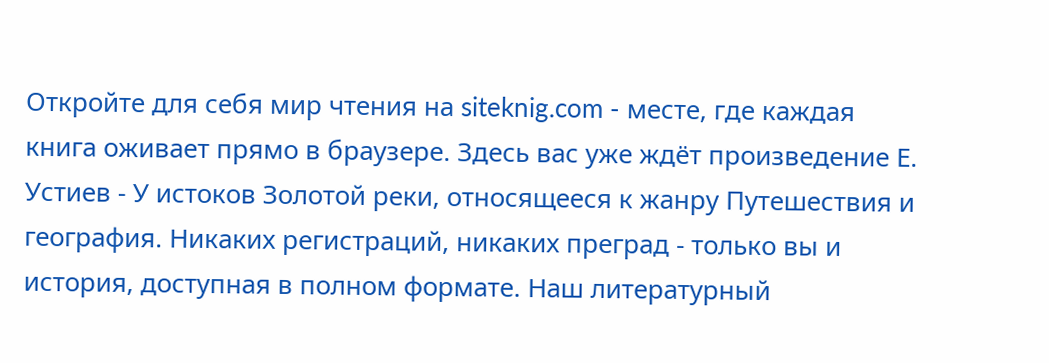Откройте для себя мир чтения на siteknig.com - месте, где каждая книга оживает прямо в браузере. Здесь вас уже ждёт произведение Е. Устиев - У истоков Золотой реки, относящееся к жанру Путешествия и география. Никаких регистраций, никаких преград - только вы и история, доступная в полном формате. Наш литературный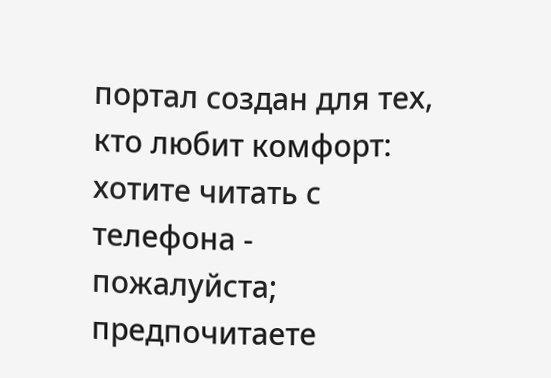портал создан для тех, кто любит комфорт: хотите читать с телефона - пожалуйста; предпочитаете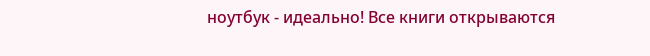ноутбук - идеально! Все книги открываются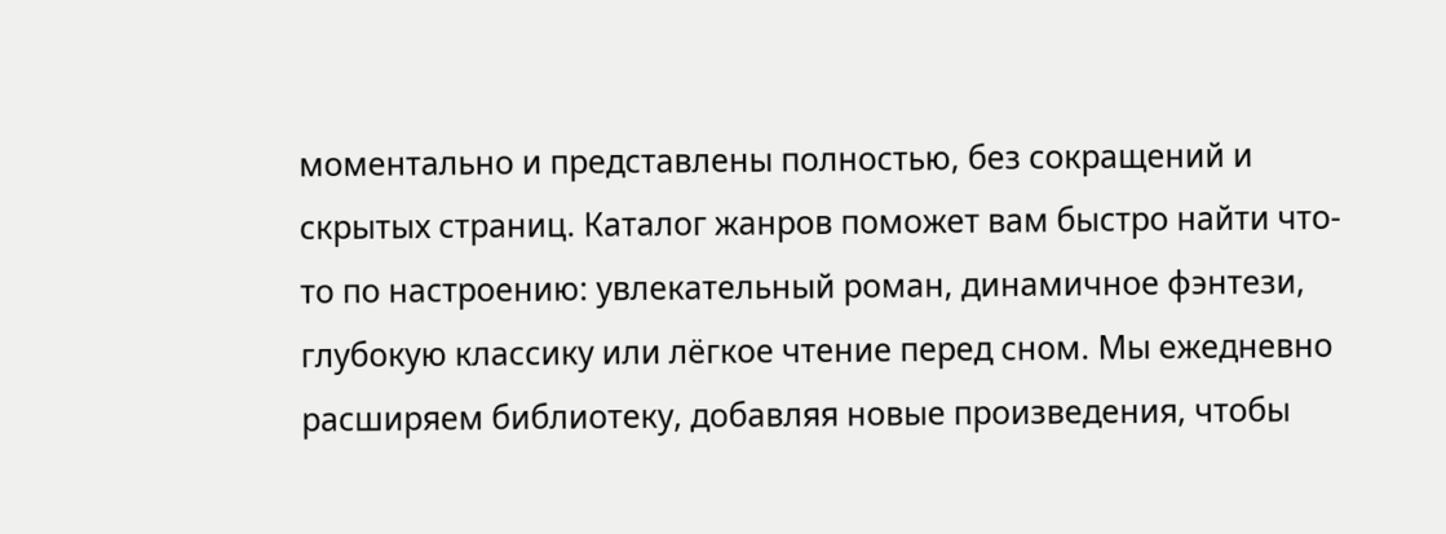моментально и представлены полностью, без сокращений и скрытых страниц. Каталог жанров поможет вам быстро найти что-то по настроению: увлекательный роман, динамичное фэнтези, глубокую классику или лёгкое чтение перед сном. Мы ежедневно расширяем библиотеку, добавляя новые произведения, чтобы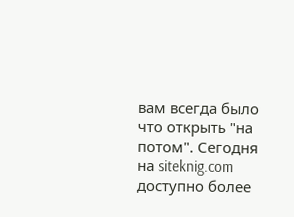вам всегда было что открыть "на потом". Сегодня на siteknig.com доступно более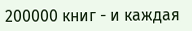200000 книг - и каждая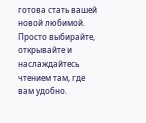готова стать вашей новой любимой. Просто выбирайте, открывайте и наслаждайтесь чтением там, где вам удобно.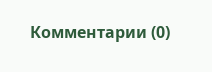Комментарии (0)